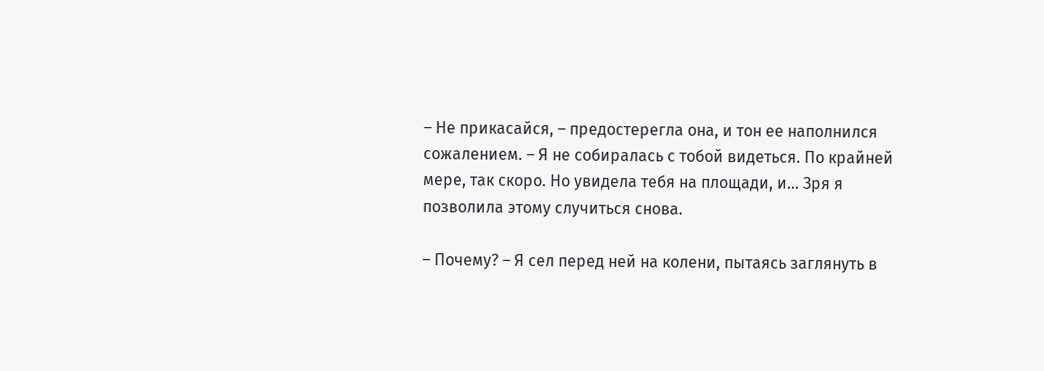– Не прикасайся, – предостерегла она, и тон ее наполнился сожалением. – Я не собиралась с тобой видеться. По крайней мере, так скоро. Но увидела тебя на площади, и… Зря я позволила этому случиться снова.

– Почему? – Я сел перед ней на колени, пытаясь заглянуть в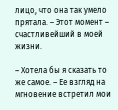лицо, что она так умело прятала. – Этот момент – счастливейший в моей жизни.

– Хотела бы я сказать то же самое. – Ее взгляд на мгновение встретил мои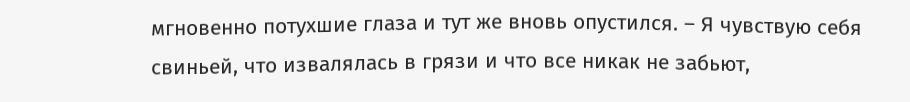мгновенно потухшие глаза и тут же вновь опустился. – Я чувствую себя свиньей, что извалялась в грязи и что все никак не забьют,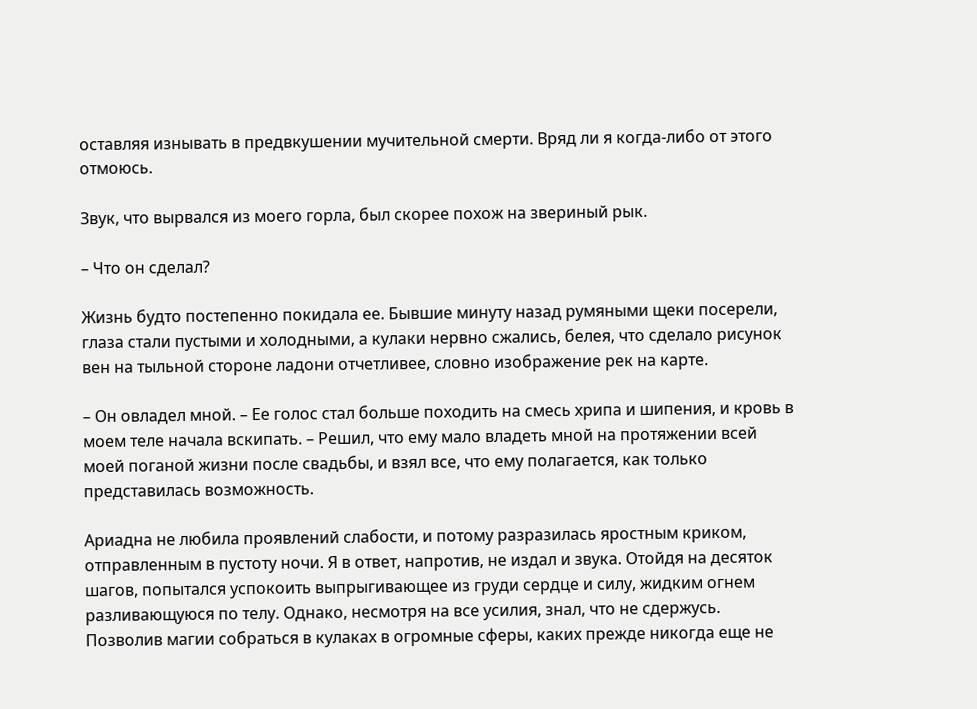оставляя изнывать в предвкушении мучительной смерти. Вряд ли я когда-либо от этого отмоюсь.

Звук, что вырвался из моего горла, был скорее похож на звериный рык.

– Что он сделал?

Жизнь будто постепенно покидала ее. Бывшие минуту назад румяными щеки посерели, глаза стали пустыми и холодными, а кулаки нервно сжались, белея, что сделало рисунок вен на тыльной стороне ладони отчетливее, словно изображение рек на карте.

– Он овладел мной. – Ее голос стал больше походить на смесь хрипа и шипения, и кровь в моем теле начала вскипать. – Решил, что ему мало владеть мной на протяжении всей моей поганой жизни после свадьбы, и взял все, что ему полагается, как только представилась возможность.

Ариадна не любила проявлений слабости, и потому разразилась яростным криком, отправленным в пустоту ночи. Я в ответ, напротив, не издал и звука. Отойдя на десяток шагов, попытался успокоить выпрыгивающее из груди сердце и силу, жидким огнем разливающуюся по телу. Однако, несмотря на все усилия, знал, что не сдержусь. Позволив магии собраться в кулаках в огромные сферы, каких прежде никогда еще не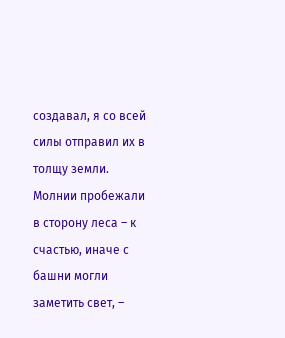создавал, я со всей силы отправил их в толщу земли. Молнии пробежали в сторону леса – к счастью, иначе с башни могли заметить свет, –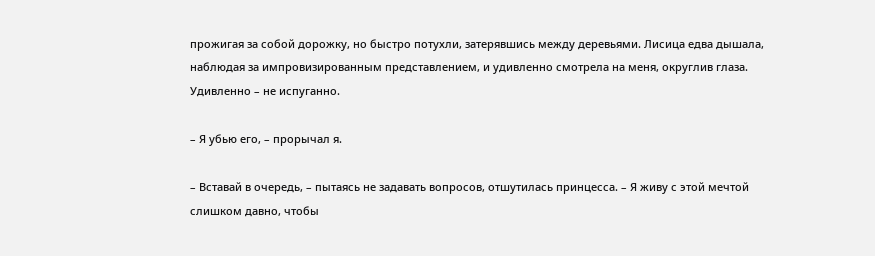прожигая за собой дорожку, но быстро потухли, затерявшись между деревьями. Лисица едва дышала, наблюдая за импровизированным представлением, и удивленно смотрела на меня, округлив глаза. Удивленно – не испуганно.

– Я убью его, – прорычал я.

– Вставай в очередь, – пытаясь не задавать вопросов, отшутилась принцесса. – Я живу с этой мечтой слишком давно, чтобы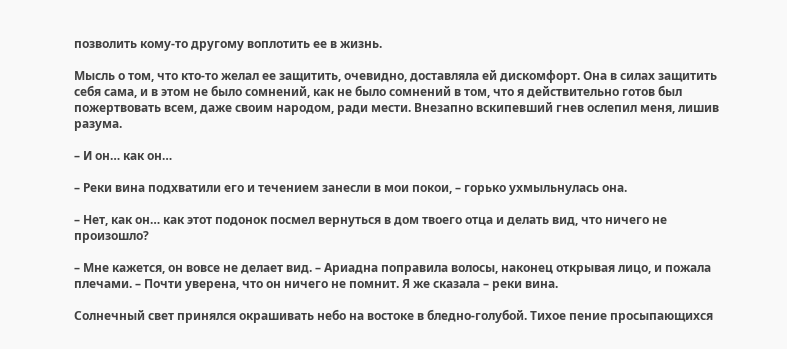позволить кому-то другому воплотить ее в жизнь.

Мысль о том, что кто-то желал ее защитить, очевидно, доставляла ей дискомфорт. Она в силах защитить себя сама, и в этом не было сомнений, как не было сомнений в том, что я действительно готов был пожертвовать всем, даже своим народом, ради мести. Внезапно вскипевший гнев ослепил меня, лишив разума.

– И он… как он…

– Реки вина подхватили его и течением занесли в мои покои, – горько ухмыльнулась она.

– Нет, как он… как этот подонок посмел вернуться в дом твоего отца и делать вид, что ничего не произошло?

– Мне кажется, он вовсе не делает вид. – Ариадна поправила волосы, наконец открывая лицо, и пожала плечами. – Почти уверена, что он ничего не помнит. Я же сказала – реки вина.

Солнечный свет принялся окрашивать небо на востоке в бледно-голубой. Тихое пение просыпающихся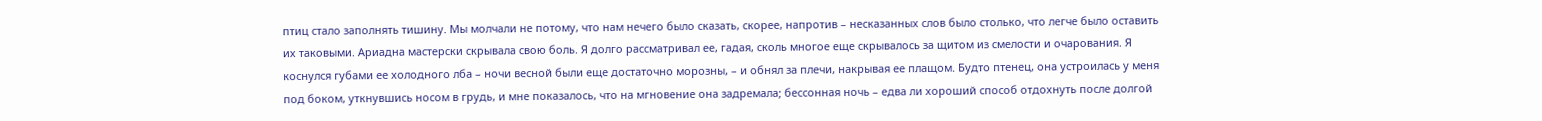птиц стало заполнять тишину. Мы молчали не потому, что нам нечего было сказать, скорее, напротив – несказанных слов было столько, что легче было оставить их таковыми. Ариадна мастерски скрывала свою боль. Я долго рассматривал ее, гадая, сколь многое еще скрывалось за щитом из смелости и очарования. Я коснулся губами ее холодного лба – ночи весной были еще достаточно морозны, – и обнял за плечи, накрывая ее плащом. Будто птенец, она устроилась у меня под боком, уткнувшись носом в грудь, и мне показалось, что на мгновение она задремала; бессонная ночь – едва ли хороший способ отдохнуть после долгой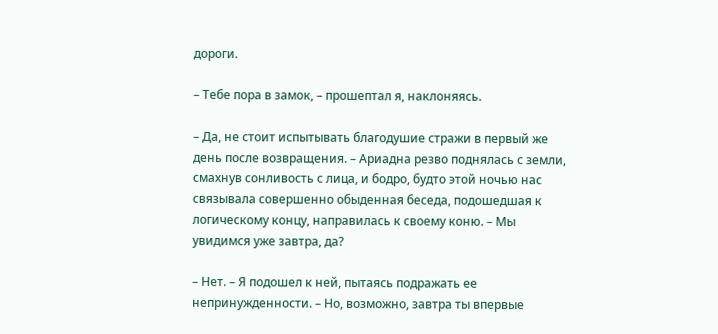дороги.

– Тебе пора в замок, – прошептал я, наклоняясь.

– Да, не стоит испытывать благодушие стражи в первый же день после возвращения. – Ариадна резво поднялась с земли, смахнув сонливость с лица, и бодро, будто этой ночью нас связывала совершенно обыденная беседа, подошедшая к логическому концу, направилась к своему коню. – Мы увидимся уже завтра, да?

– Нет. – Я подошел к ней, пытаясь подражать ее непринужденности. – Но, возможно, завтра ты впервые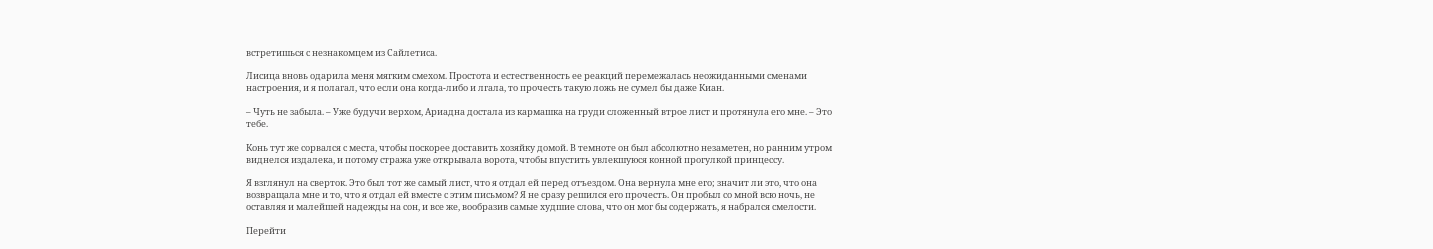встретишься с незнакомцем из Сайлетиса.

Лисица вновь одарила меня мягким смехом. Простота и естественность ее реакций перемежалась неожиданными сменами настроения, и я полагал, что если она когда-либо и лгала, то прочесть такую ложь не сумел бы даже Киан.

– Чуть не забыла. – Уже будучи верхом, Ариадна достала из кармашка на груди сложенный втрое лист и протянула его мне. – Это тебе.

Конь тут же сорвался с места, чтобы поскорее доставить хозяйку домой. В темноте он был абсолютно незаметен, но ранним утром виднелся издалека, и потому стража уже открывала ворота, чтобы впустить увлекшуюся конной прогулкой принцессу.

Я взглянул на сверток. Это был тот же самый лист, что я отдал ей перед отъездом. Она вернула мне его; значит ли это, что она возвращала мне и то, что я отдал ей вместе с этим письмом? Я не сразу решился его прочесть. Он пробыл со мной всю ночь, не оставляя и малейшей надежды на сон, и все же, вообразив самые худшие слова, что он мог бы содержать, я набрался смелости.

Перейти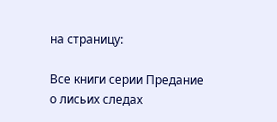на страницу:

Все книги серии Предание о лисьих следах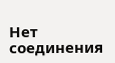Нет соединения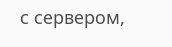с сервером,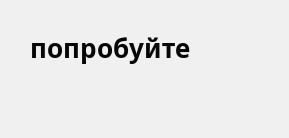попробуйте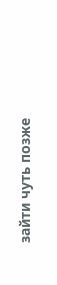зайти чуть позже